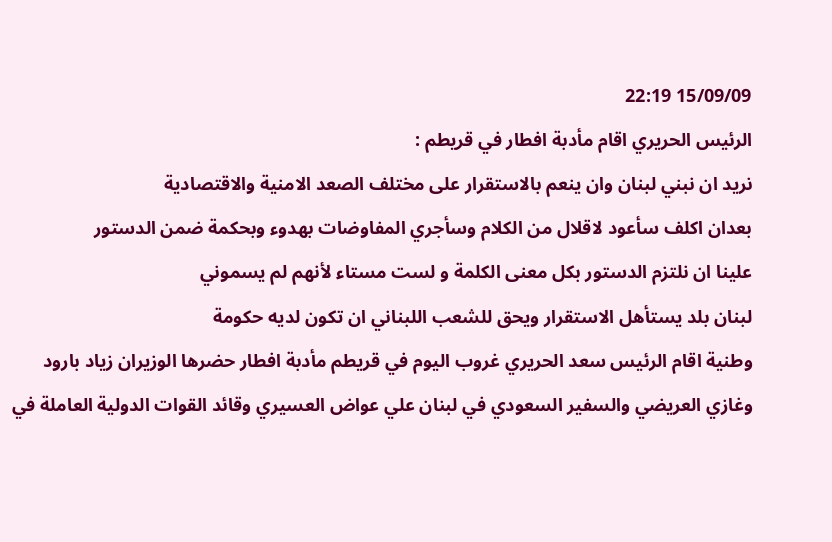15/09/09 22:19
الرئيس الحريري اقام مأدبة افطار في قريطم :
نريد ان نبني لبنان وان ينعم بالاستقرار على مختلف الصعد الامنية والاقتصادية
بعدان اكلف سأعود لاقلال من الكلام وسأجري المفاوضات بهدوء وبحكمة ضمن الدستور
علينا ان نلتزم الدستور بكل معنى الكلمة و لست مستاء لأنهم لم يسموني
لبنان بلد يستأهل الاستقرار ويحق للشعب اللبناني ان تكون لديه حكومة
وطنية اقام الرئيس سعد الحريري غروب اليوم في قريطم مأدبة افطار حضرها الوزيران زياد بارود وغازي العريضي والسفير السعودي في لبنان علي عواض العسيري وقائد القوات الدولية العاملة في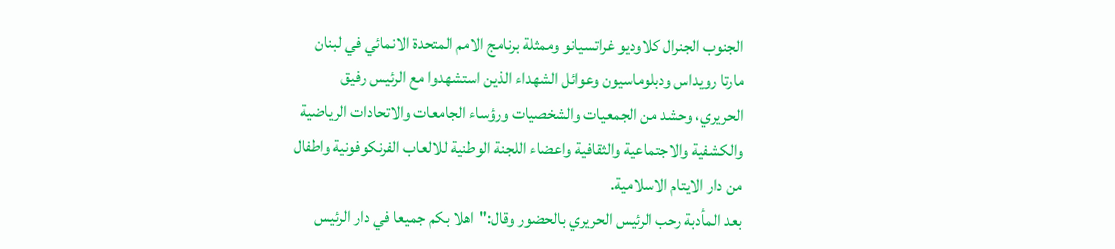الجنوب الجنرال كلاوديو غراتسيانو وممثلة برنامج الامم المتحدة الانمائي في لبنان مارتا رويداس ودبلوماسيون وعوائل الشهداء الذين استشهدوا مع الرئيس رفيق الحريري، وحشد من الجمعيات والشخصيات ورؤساء الجامعات والاتحادات الرياضية والكشفية والاجتماعية والثقافية واعضاء اللجنة الوطنية للالعاب الفرنكوفونية واطفال من دار الايتام الاسلامية.
بعد المأدبة رحب الرئيس الحريري بالحضور وقال:"اهلا بكم جميعا في دار الرئيس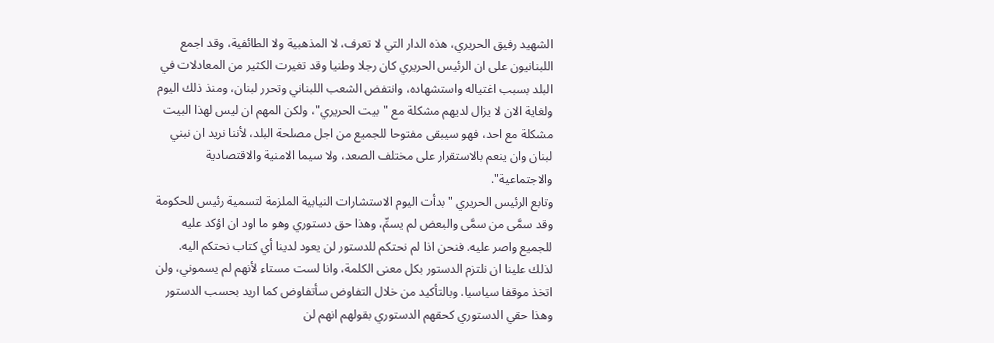الشهيد رفيق الحريري، هذه الدار التي لا تعرف، لا المذهبية ولا الطائفية، وقد اجمع اللبنانيون على ان الرئيس الحريري كان رجلا وطنيا وقد تغيرت الكثير من المعادلات في البلد بسبب اغتياله واستشهاده، وانتفض الشعب اللبناني وتحرر لبنان، ومنذ ذلك اليوم ولغاية الان لا يزال لديهم مشكلة مع "بيت الحريري"، ولكن المهم ان ليس لهذا البيت مشكلة مع احد، فهو سيبقى مفتوحا للجميع من اجل مصلحة البلد، لأننا نريد ان نبني لبنان وان ينعم بالاستقرار على مختلف الصعد، ولا سيما الامنية والاقتصادية والاجتماعية".
وتابع الرئيس الحريري "بدأت اليوم الاستشارات النيابية الملزمة لتسمية رئيس للحكومة وقد سمَّى من سمَّى والبعض لم يسمِّ، وهذا حق دستوري وهو ما اود ان اؤكد عليه للجميع واصر عليه. فنحن اذا لم نحتكم للدستور لن يعود لدينا أي كتاب نحتكم اليه. لذلك علينا ان نلتزم الدستور بكل معنى الكلمة، وانا لست مستاء لأنهم لم يسموني، ولن اتخذ موقفا سياسيا. وبالتأكيد من خلال التفاوض سأتفاوض كما اريد بحسب الدستور وهذا حقي الدستوري كحقهم الدستوري بقولهم انهم لن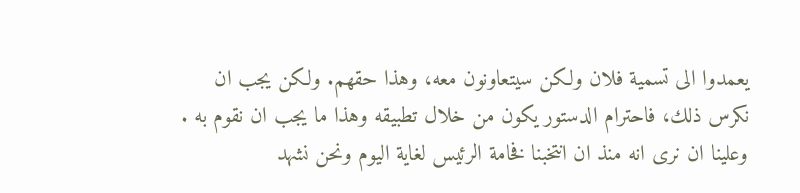يعمدوا الى تسمية فلان ولكن سيتعاونون معه، وهذا حقهم. ولكن يجب ان نكرس ذلك، فاحترام الدستور يكون من خلال تطبيقه وهذا ما يجب ان نقوم به .
وعلينا ان نرى انه منذ ان انتخبنا فخامة الرئيس لغاية اليوم ونحن نشهد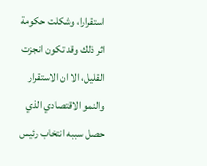استقرارا، وشكلت حكومة اثر ذلك وقد تكون انجزت القليل، الا ان الاستقرار والنمو الاقتصادي الذي حصل سببه انتخاب رئيس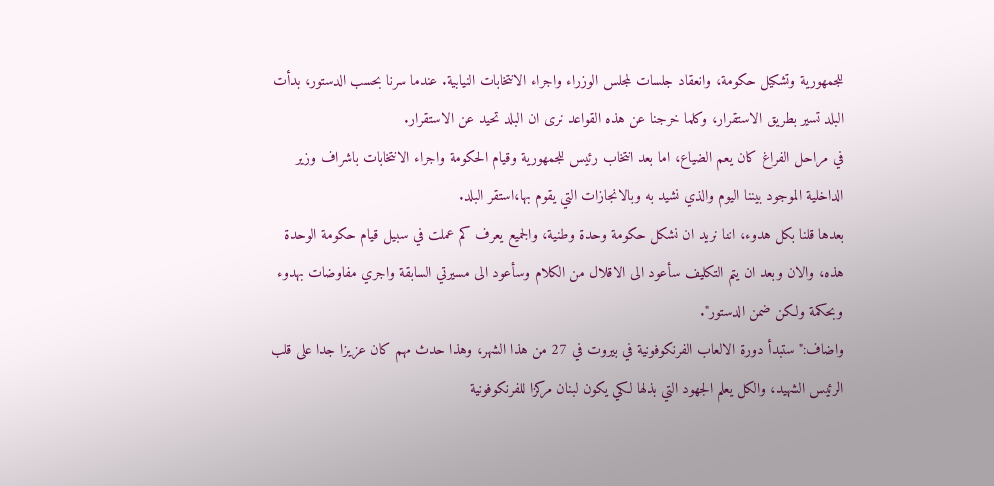للجمهورية وتشكيل حكومة، وانعقاد جلسات لمجلس الوزراء واجراء الانتخابات النيابية. عندما سرنا بحسب الدستور، بدأت البلد تسير بطريق الاستقرار، وكلما خرجنا عن هذه القواعد نرى ان البلد تحيد عن الاستقرار.
في مراحل الفراغ كان يعم الضياع، اما بعد انتخاب رئيس للجمهورية وقيام الحكومة واجراء الانتخابات باشراف وزير الداخلية الموجود بيننا اليوم والذي نشيد به وبالانجازات التي يقوم بها،استقر البلد.
بعدها قلنا بكل هدوء، اننا نريد ان نشكل حكومة وحدة وطنية، والجميع يعرف كم عملت في سبيل قيام حكومة الوحدة هذه، والان وبعد ان يتم التكليف سأعود الى الاقلال من الكلام وسأعود الى مسيرتي السابقة واجري مفاوضات بهدوء وبحكمة ولكن ضمن الدستور".
واضاف:"ستبدأ دورة الالعاب الفرنكوفونية في بيروت في 27 من هذا الشهر، وهذا حدث مهم كان عزيزا جدا على قلب الرئيس الشهيد، والكل يعلم الجهود التي بذلها لكي يكون لبنان مركزا للفرنكوفونية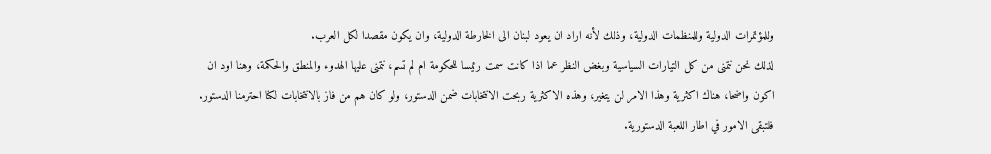وللمؤتمرات الدولية وللمنظمات الدولية، وذلك لأنه اراد ان يعود لبنان الى الخارطة الدولية، وان يكون مقصدا لكل العرب.
لذلك نحن نتمنى من كل التيارات السياسية وبغض النظر عما اذا كانت سمت رئيسا للحكومة ام لم تسم، نتمنى عليها الهدوء والمنطق والحكمة، وهنا اود ان اكون واضحا، هناك اكثرية وهذا الامر لن يتغير، وهذه الاكثرية ربحت الانتخابات ضمن الدستور، ولو كان هم من فاز بالانتخابات لكنا احترمنا الدستور. فلتبقى الامور في اطار اللعبة الدستورية.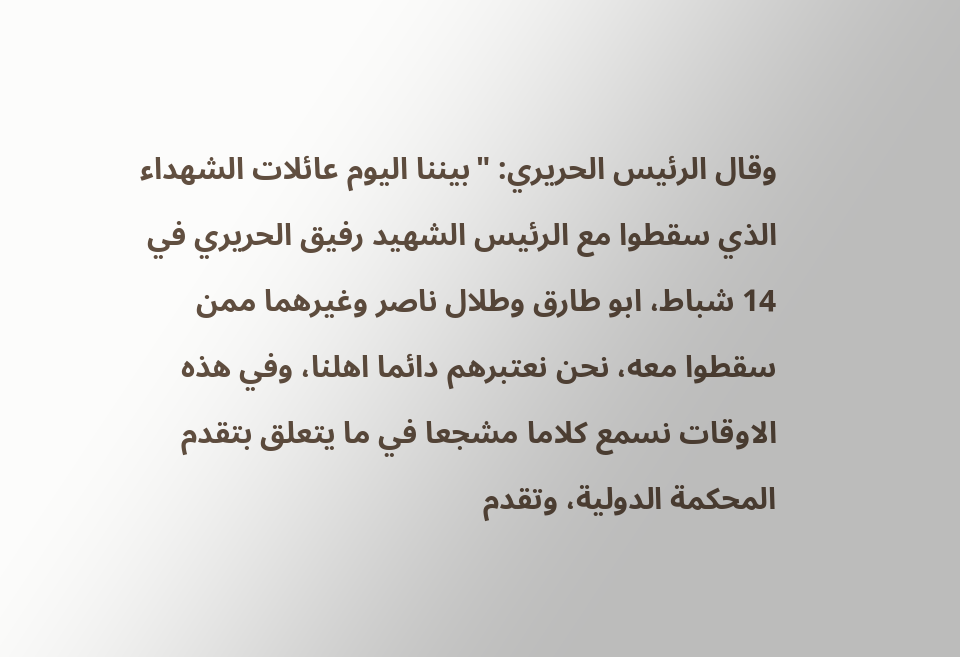وقال الرئيس الحريري: "بيننا اليوم عائلات الشهداء الذي سقطوا مع الرئيس الشهيد رفيق الحريري في 14 شباط، ابو طارق وطلال ناصر وغيرهما ممن سقطوا معه، نحن نعتبرهم دائما اهلنا، وفي هذه الاوقات نسمع كلاما مشجعا في ما يتعلق بتقدم المحكمة الدولية، وتقدم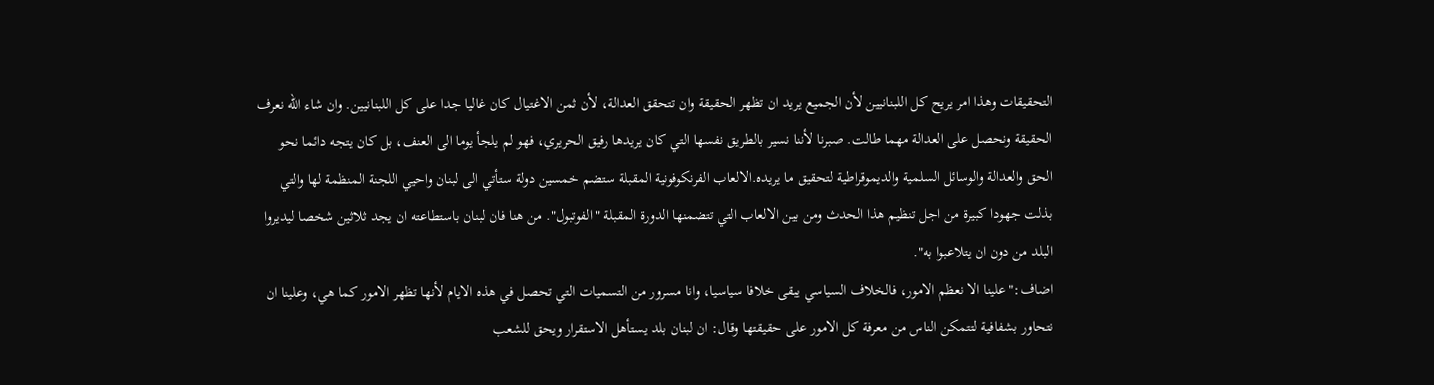التحقيقات وهذا امر يريح كل اللبنانيين لأن الجميع يريد ان تظهر الحقيقة وان تتحقق العدالة، لأن ثمن الاغتيال كان غاليا جدا على كل اللبنانيين. وان شاء الله نعرف الحقيقة ونحصل على العدالة مهما طالت. صبرنا لأننا نسير بالطريق نفسها التي كان يريدها رفيق الحريري، فهو لم يلجأ يوما الى العنف، بل كان يتجه دائما نحو الحق والعدالة والوسائل السلمية والديموقراطية لتحقيق ما يريده.الالعاب الفرنكوفونية المقبلة ستضم خمسين دولة ستأتي الى لبنان واحيي اللجنة المنظمة لها والتي بذلت جهودا كبيرة من اجل تنظيم هذا الحدث ومن بين الالعاب التي تتضمنها الدورة المقبلة "الفوتبول". من هنا فان لبنان باستطاعته ان يجد ثلاثين شخصا ليديروا البلد من دون ان يتلاعبوا به".
اضاف:"علينا الا نعظم الامور، فالخلاف السياسي يبقى خلافا سياسيا، وانا مسرور من التسميات التي تحصل في هذه الايام لأنها تظهر الامور كما هي، وعلينا ان نتحاور بشفافية لتتمكن الناس من معرفة كل الامور على حقيقتها وقال: ان لبنان بلد يستأهل الاستقرار ويحق للشعب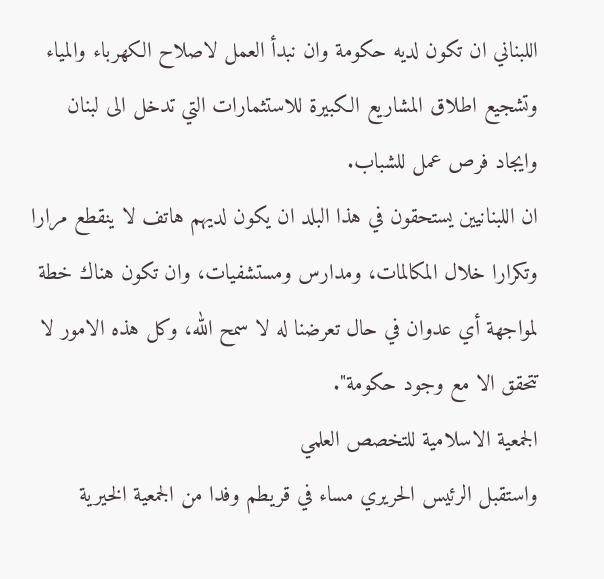اللبناني ان تكون لديه حكومة وان نبدأ العمل لاصلاح الكهرباء والمياء وتشجيع اطلاق المشاريع الكبيرة للاستثمارات التي تدخل الى لبنان وايجاد فرص عمل للشباب.
ان اللبنانيين يستحقون في هذا البلد ان يكون لديهم هاتف لا ينقطع مرارا وتكرارا خلال المكالمات، ومدارس ومستشفيات، وان تكون هناك خطة لمواجهة أي عدوان في حال تعرضنا له لا سمح الله، وكل هذه الامور لا تتحقق الا مع وجود حكومة".
الجمعية الاسلامية للتخصص العلمي
واستقبل الرئيس الحريري مساء في قريطم وفدا من الجمعية الخيرية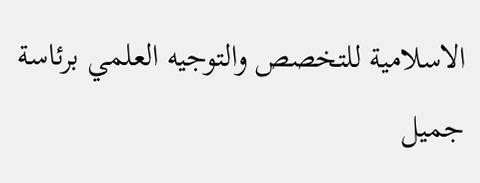الاسلامية للتخصص والتوجيه العلمي برئاسة جميل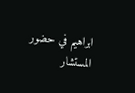ابراهيم في حضور المستشار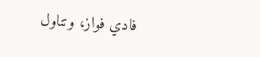فادي فواز، وتناول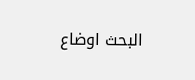البحث اوضاع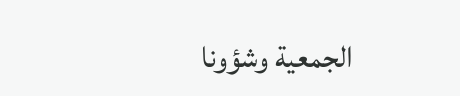الجمعية وشؤونا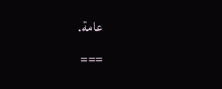عامة.
===